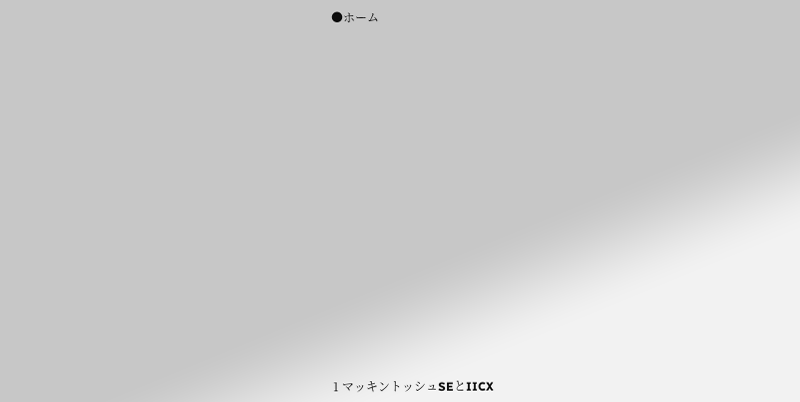●ホーム




















1 マッキントッシュSEとIICX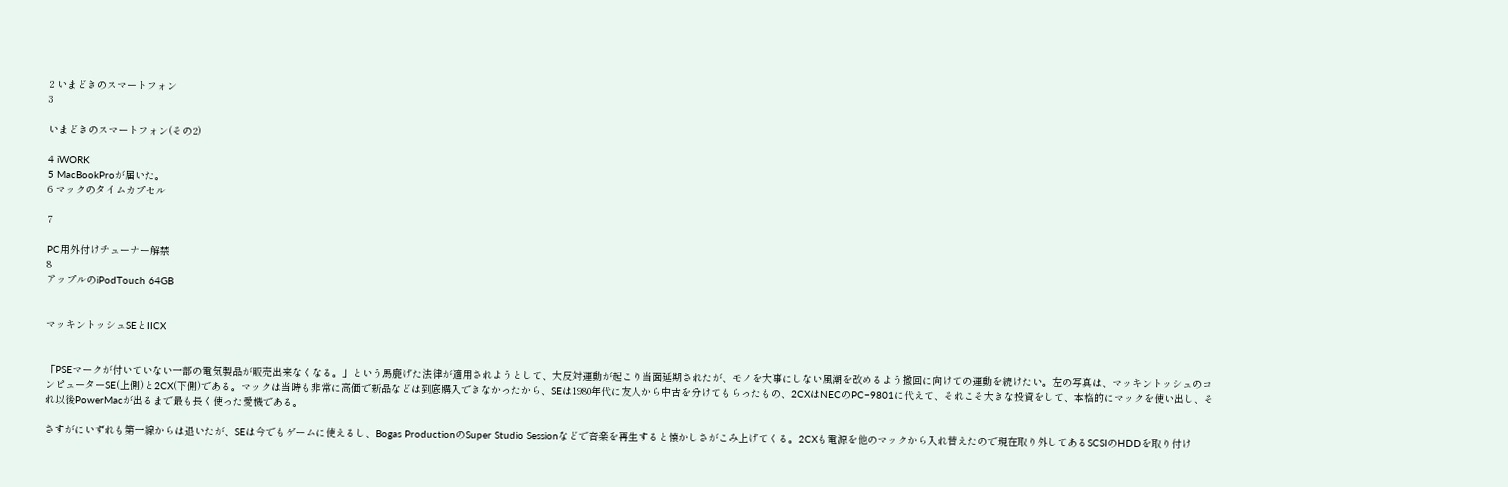2 いまどきのスマートフォン
3

いまどきのスマートフォン(その2)

4 iWORK
5 MacBookProが届いた。
6 マックのタイムカプセル

7

PC用外付けチューナー解禁
8
アップルのiPodTouch 64GB


マッキントッシュSEとIICX


「PSEマークが付いていない一部の電気製品が販売出来なくなる。」という馬鹿げた法律が適用されようとして、大反対運動が起こり当面延期されたが、モノを大事にしない風潮を改めるよう撤回に向けての運動を続けたい。左の写真は、マッキントッシュのコンピューターSE(上側)と2CX(下側)である。マックは当時も非常に高価で新品などは到底購入できなかったから、SEは1980年代に友人から中古を分けてもらったもの、2CXはNECのPC−9801に代えて、それこそ大きな投資をして、本格的にマックを使い出し、それ以後PowerMacが出るまで最も長く使った愛機である。

さすがにいずれも第一線からは退いたが、SEは今でもゲームに使えるし、Bogas ProductionのSuper Studio Sessionなどで音楽を再生すると懐かしさがこみ上げてくる。2CXも電源を他のマックから入れ替えたので現在取り外してあるSCSIのHDDを取り付け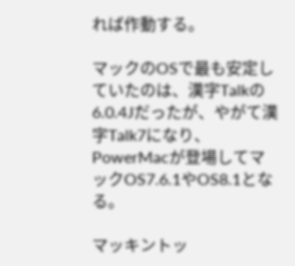れば作動する。

マックのOSで最も安定していたのは、漢字Talkの6.0.4Jだったが、やがて漢字Talk7になり、PowerMacが登場してマックOS7.6.1やOS8.1となる。

マッキントッ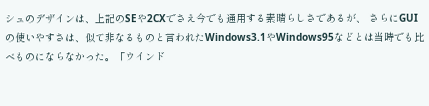シュのデザインは、上記のSEや2CXでさえ今でも通用する素晴らしさであるが、 さらにGUIの使いやすさは、似て非なるものと言われたWindows3.1やWindows95などとは当時でも比べものにならなかった。「ウインド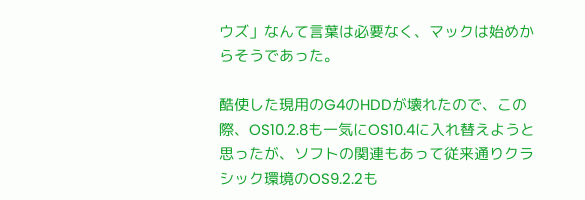ウズ」なんて言葉は必要なく、マックは始めからそうであった。

酷使した現用のG4のHDDが壊れたので、この際、OS10.2.8も一気にOS10.4に入れ替えようと思ったが、ソフトの関連もあって従来通りクラシック環境のOS9.2.2も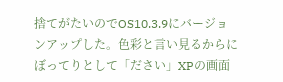捨てがたいのでOS10.3.9にバージョンアップした。色彩と言い見るからにぼってりとして「ださい」XPの画面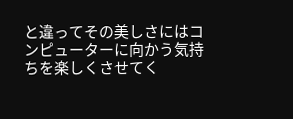と違ってその美しさにはコンピューターに向かう気持ちを楽しくさせてく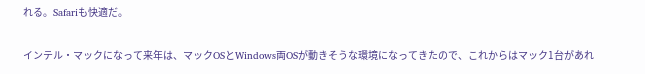れる。Safariも快適だ。

インテル・マックになって来年は、マックOSとWindows両OSが動きそうな環境になってきたので、これからはマック1台があれ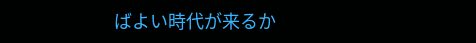ばよい時代が来るか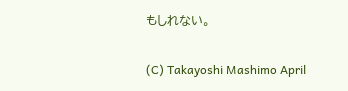もしれない。

(C) Takayoshi Mashimo April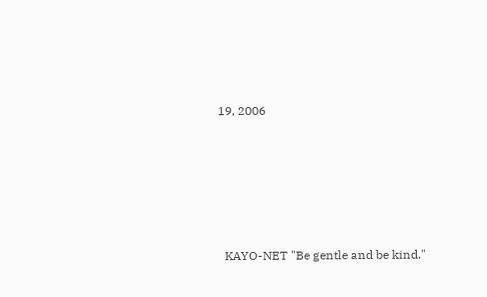19, 2006










  KAYO-NET "Be gentle and be kind."